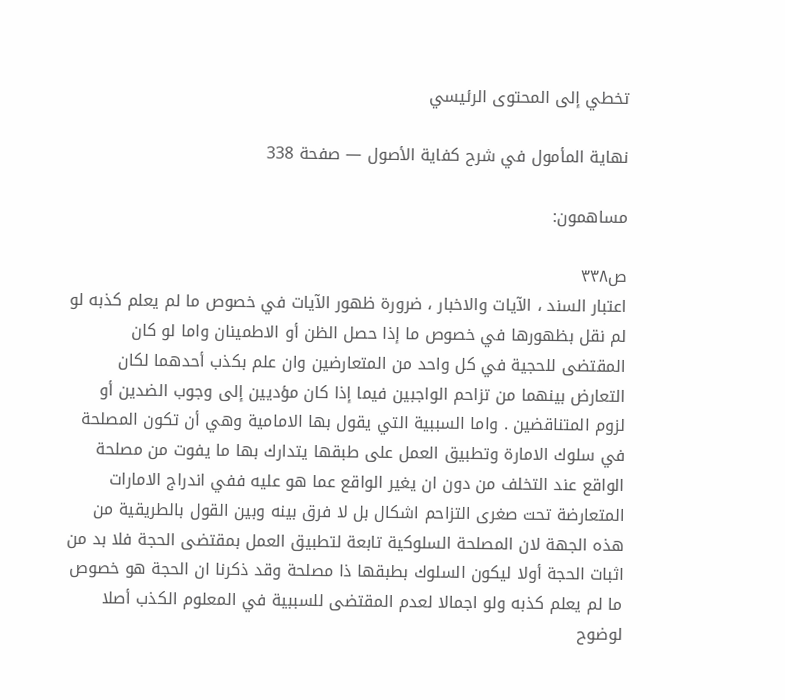تخطي إلى المحتوى الرئيسي

نهاية المأمول في شرح كفاية الأصول — صفحة 338

مساهمون:

ص٣٣٨
اعتبار السند ، الآيات والاخبار ، ضرورة ظهور الآيات في خصوص ما لم يعلم كذبه لو لم نقل بظهورها في خصوص ما إذا حصل الظن أو الاطمينان واما لو كان المقتضى للحجية في كل واحد من المتعارضين وان علم بكذب أحدهما لكان التعارض بينهما من تزاحم الواجبين فيما إذا كان مؤديين إلى وجوب الضدين أو لزوم المتناقضين . واما السببية التي يقول بها الامامية وهي أن تكون المصلحة في سلوك الامارة وتطبيق العمل على طبقها يتدارك بها ما يفوت من مصلحة الواقع عند التخلف من دون ان يغير الواقع عما هو عليه ففي اندراج الامارات المتعارضة تحت صغرى التزاحم اشكال بل لا فرق بينه وبين القول بالطريقية من هذه الجهة لان المصلحة السلوكية تابعة لتطبيق العمل بمقتضى الحجة فلا بد من اثبات الحجة أولا ليكون السلوك بطبقها ذا مصلحة وقد ذكرنا ان الحجة هو خصوص ما لم يعلم كذبه ولو اجمالا لعدم المقتضى للسببية في المعلوم الكذب أصلا لوضوح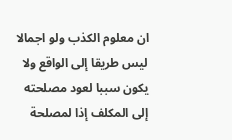ان معلوم الكذب ولو اجمالا ليس طريقا إلى الواقع ولا يكون سببا لعود مصلحته إلى المكلف إذا لمصلحة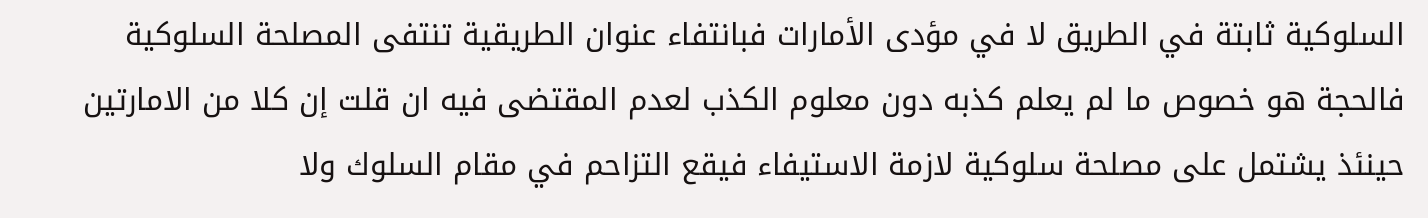السلوكية ثابتة في الطريق لا في مؤدى الأمارات فبانتفاء عنوان الطريقية تنتفى المصلحة السلوكية فالحجة هو خصوص ما لم يعلم كذبه دون معلوم الكذب لعدم المقتضى فيه ان قلت إن كلا من الامارتين حينئذ يشتمل على مصلحة سلوكية لازمة الاستيفاء فيقع التزاحم في مقام السلوك ولا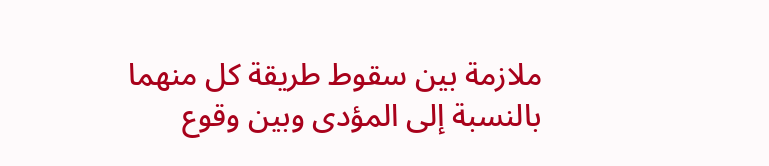ملازمة بين سقوط طريقة كل منهما بالنسبة إلى المؤدى وبين وقوع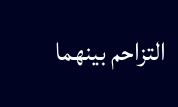التزاحم بينهما